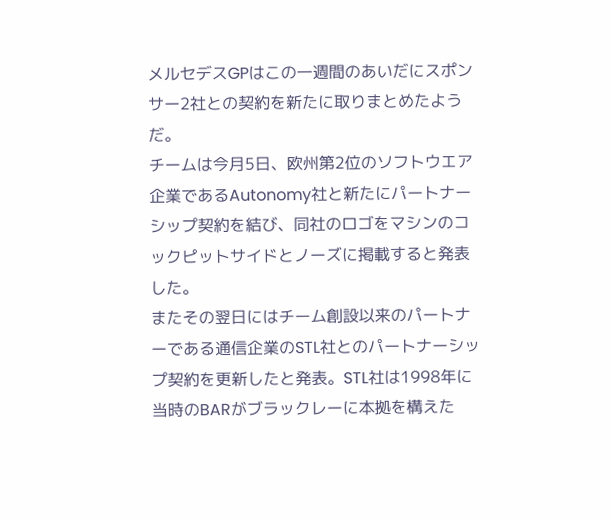メルセデスGPはこの一週間のあいだにスポンサー2社との契約を新たに取りまとめたようだ。
チームは今月5日、欧州第2位のソフトウエア企業であるAutonomy社と新たにパートナーシップ契約を結び、同社のロゴをマシンのコックピットサイドとノーズに掲載すると発表した。
またその翌日にはチーム創設以来のパートナーである通信企業のSTL社とのパートナーシップ契約を更新したと発表。STL社は1998年に当時のBARがブラックレーに本拠を構えた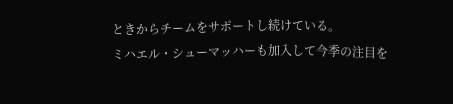ときからチームをサポートし続けている。
ミハエル・シューマッハーも加入して今季の注目を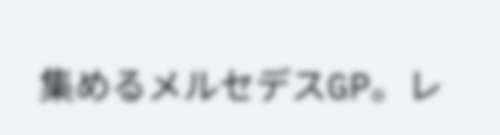集めるメルセデスGP。レ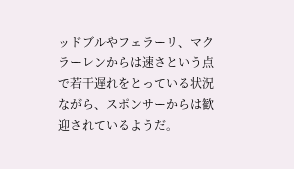ッドブルやフェラーリ、マクラーレンからは速さという点で若干遅れをとっている状況ながら、スポンサーからは歓迎されているようだ。